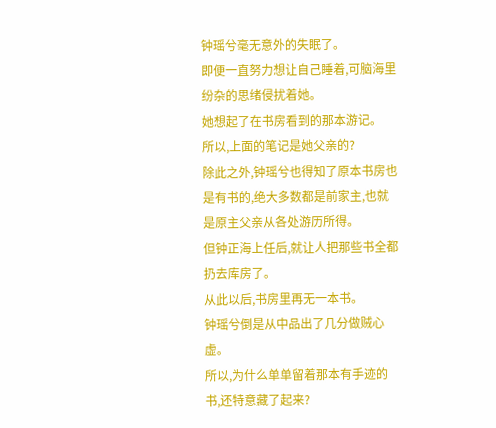钟瑶兮毫无意外的失眠了。
即便一直努力想让自己睡着,可脑海里纷杂的思绪侵扰着她。
她想起了在书房看到的那本游记。
所以,上面的笔记是她父亲的?
除此之外,钟瑶兮也得知了原本书房也是有书的,绝大多数都是前家主,也就是原主父亲从各处游历所得。
但钟正海上任后,就让人把那些书全都扔去库房了。
从此以后,书房里再无一本书。
钟瑶兮倒是从中品出了几分做贼心虚。
所以,为什么单单留着那本有手迹的书,还特意藏了起来?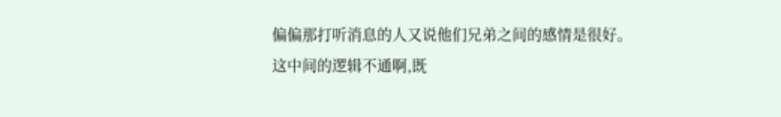偏偏那打听消息的人又说他们兄弟之间的感情是很好。
这中间的逻辑不通啊,既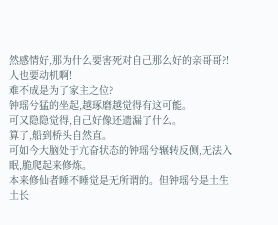然感情好,那为什么要害死对自己那么好的亲哥哥?!
人也要动机啊!
难不成是为了家主之位?
钟瑶兮猛的坐起,越琢磨越觉得有这可能。
可又隐隐觉得,自己好像还遗漏了什么。
算了,船到桥头自然直。
可如今大脑处于亢奋状态的钟瑶兮辗转反侧,无法入眠,脆爬起来修炼。
本来修仙者睡不睡觉是无所谓的。但钟瑶兮是土生土长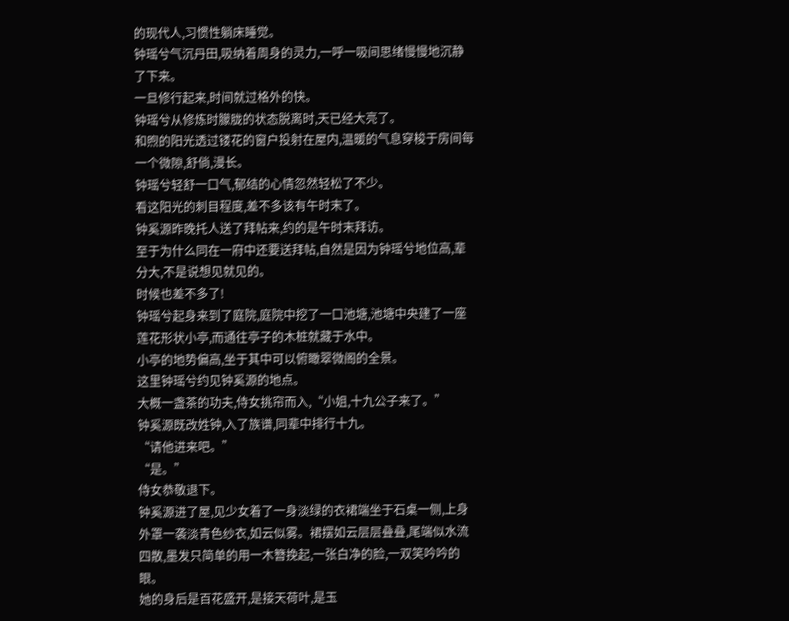的现代人,习惯性躺床睡觉。
钟瑶兮气沉丹田,吸纳着周身的灵力,一呼一吸间思绪慢慢地沉静了下来。
一旦修行起来,时间就过格外的快。
钟瑶兮从修炼时朦胧的状态脱离时,天已经大亮了。
和煦的阳光透过镂花的窗户投射在屋内,温暖的气息穿梭于房间每一个微隙,舒倘,漫长。
钟瑶兮轻舒一口气,郁结的心情忽然轻松了不少。
看这阳光的刺目程度,差不多该有午时末了。
钟奚源昨晚托人送了拜帖来,约的是午时末拜访。
至于为什么同在一府中还要送拜帖,自然是因为钟瑶兮地位高,辈分大,不是说想见就见的。
时候也差不多了!
钟瑶兮起身来到了庭院,庭院中挖了一口池塘,池塘中央建了一座莲花形状小亭,而通往亭子的木桩就藏于水中。
小亭的地势偏高,坐于其中可以俯瞰翠微阁的全景。
这里钟瑶兮约见钟奚源的地点。
大概一盏茶的功夫,侍女挑帘而入,“小姐,十九公子来了。”
钟奚源既改姓钟,入了族谱,同辈中排行十九。
“请他进来吧。”
“是。”
侍女恭敬退下。
钟奚源进了屋,见少女着了一身淡绿的衣裙端坐于石桌一侧,上身外罩一袭淡青色纱衣,如云似雾。裙摆如云层层叠叠,尾端似水流四散,墨发只简单的用一木簪挽起,一张白净的脸,一双笑吟吟的眼。
她的身后是百花盛开,是接天荷叶,是玉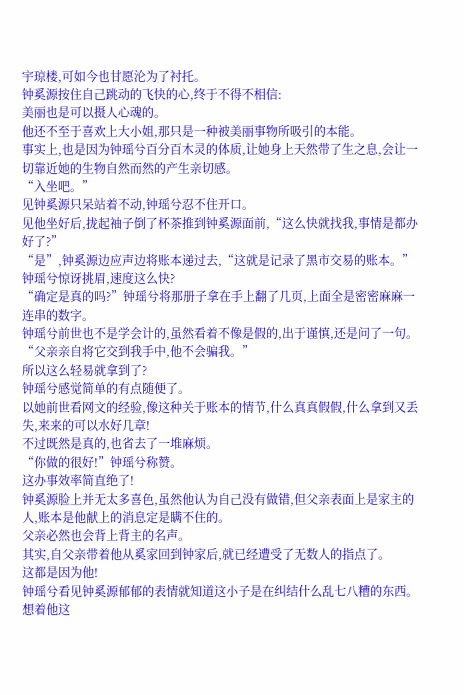宇琼楼,可如今也甘愿沦为了衬托。
钟奚源按住自己跳动的飞快的心,终于不得不相信:
美丽也是可以摄人心魂的。
他还不至于喜欢上大小姐,那只是一种被美丽事物所吸引的本能。
事实上,也是因为钟瑶兮百分百木灵的体质,让她身上天然带了生之息,会让一切靠近她的生物自然而然的产生亲切感。
“入坐吧。”
见钟奚源只呆站着不动,钟瑶兮忍不住开口。
见他坐好后,拢起袖子倒了杯茶推到钟奚源面前,“这么快就找我,事情是都办好了?”
“是”,钟奚源边应声边将账本递过去,“这就是记录了黑市交易的账本。”
钟瑶兮惊讶挑眉,速度这么快?
“确定是真的吗?”钟瑶兮将那册子拿在手上翻了几页,上面全是密密麻麻一连串的数字。
钟瑶兮前世也不是学会计的,虽然看着不像是假的,出于谨慎,还是问了一句。
“父亲亲自将它交到我手中,他不会骗我。”
所以这么轻易就拿到了?
钟瑶兮感觉简单的有点随便了。
以她前世看网文的经验,像这种关于账本的情节,什么真真假假,什么拿到又丢失,来来的可以水好几章!
不过既然是真的,也省去了一堆麻烦。
“你做的很好!”钟瑶兮称赞。
这办事效率简直绝了!
钟奚源脸上并无太多喜色,虽然他认为自己没有做错,但父亲表面上是家主的人,账本是他献上的消息定是瞒不住的。
父亲必然也会背上背主的名声。
其实,自父亲带着他从奚家回到钟家后,就已经遭受了无数人的指点了。
这都是因为他!
钟瑶兮看见钟奚源郁郁的表情就知道这小子是在纠结什么乱七八糟的东西。
想着他这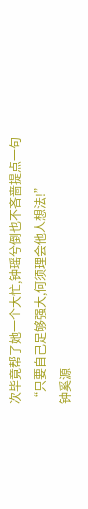次毕竟帮了她一个大忙,钟瑶兮倒也不吝啬提点一句
“只要自己足够强大,何须理会他人想法!”
钟奚源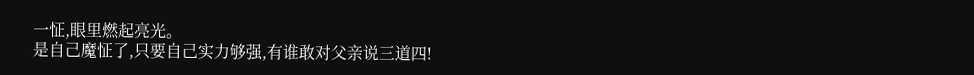一怔,眼里燃起亮光。
是自己魔怔了,只要自己实力够强,有谁敢对父亲说三道四!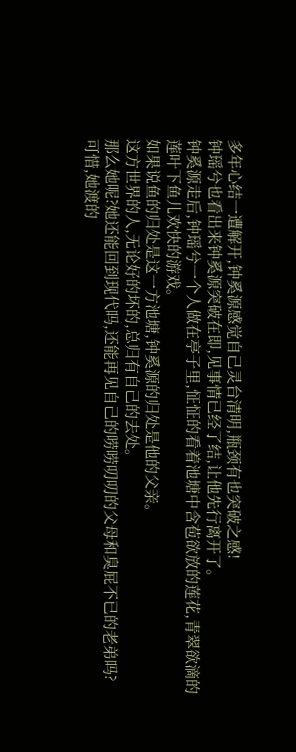多年心结一遭解开,钟奚源感觉自己灵台清明,瓶颈有也突破之感!
钟瑶兮也看出来钟奚源突破在即,见事情已经了结,让他先行离开了。
钟奚源走后,钟瑶兮一个人做在亭子里,怔怔的看着池塘中含苞欲放的莲花,青翠欲滴的莲叶下鱼儿欢快的游戏。
如果说鱼的归处是这一方池塘,钟奚源的归处是他的父亲。
这方世界的人,无论好的坏的,总归有自己的去处。
那么她呢?她还能回到现代吗,还能再见自己的唠唠叨叨的父母和臭屁不已的老弟吗?
可惜,她渡的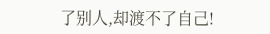了别人,却渡不了自己!